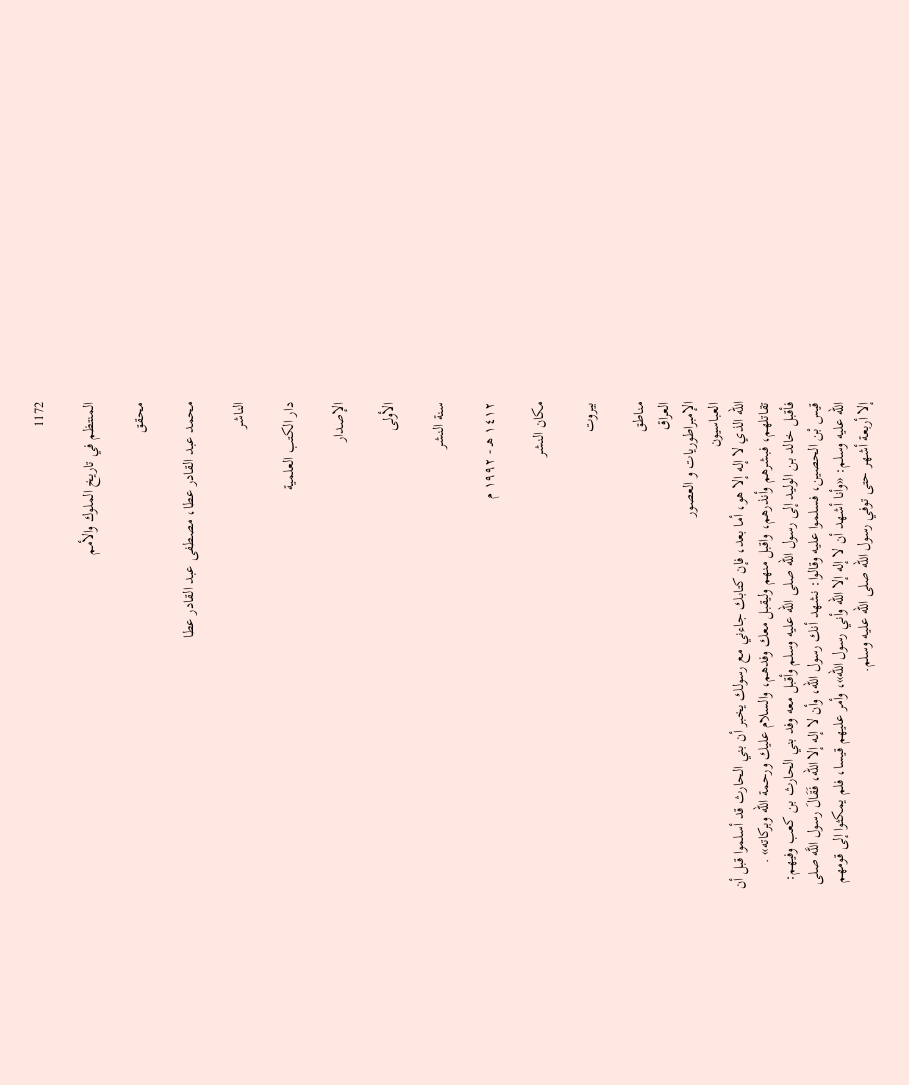1172

المنتظم في تاريخ الملوك والأمم

محقق

محمد عبد القادر عطا، مصطفى عبد القادر عطا

الناشر

دار الكتب العلمية

الإصدار

الأولى

سنة النشر

١٤١٢ هـ - ١٩٩٢ م

مكان النشر

بيروت

مناطق
العراق
الإمبراطوريات و العصور
العباسيون
الله الذي لا إله إلا هو، أما بعد، فإن كتابك جاءني مع رسولك يخبر أن بني الحارث قد أسلموا قبل أن تقاتلهم، فبشرهم وأنذرهم، واقبل منهم وليقبل معك وفدهم، والسلام عليك ورحمة الله وبركاته» .
فأقبل خالد بن الوليد إلى رسول الله صلى الله عليه وسلم وأقبل معه وفد بني الحارث بن كعب وفيهم:
قيس بْن الحصين، فسلموا عليه وقالوا: نشهد أنك رسول الله، وأن لا إله إلا الله، فَقَالَ رسول اللَّه صلى الله عليه وسلم: «وأنا أشهد أن لا إله إلا الله وأني رسول الله»، وأمر عليهم قيسا، فلم يمكثوا إلى قومهم إلا أربعة أشهر حتى توفي رسول الله صلى الله عليه وسلم.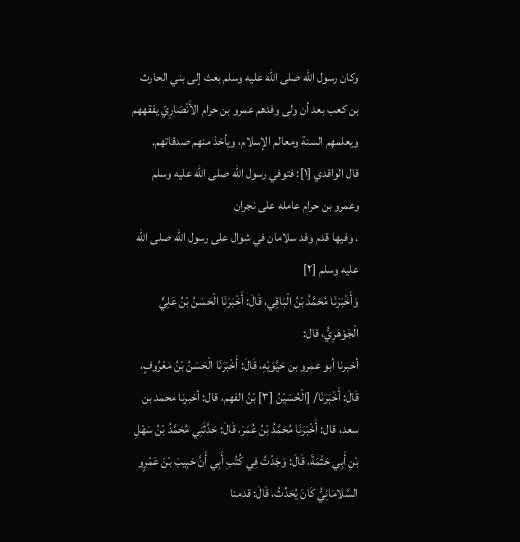وكان رسول الله صلى الله عليه وسلم بعث إلى بني الحارث بن كعب بعد أن ولى وفدهم عمرو بن حرام الأَنْصَارِيّ يفقههم ويعلمهم السنة ومعالم الإسلام، ويأخذ منهم صدقاتهم.
قال الواقدي [١]: فتوفي رسول الله صلى الله عليه وسلم وعمرو بن حرام عامله على نجران
. وفيها قدم وفد سلامان في شوال على رسول الله صلى الله عليه وسلم [٢]
وَأَخْبَرَنَا مُحَمَّدُ بْنُ الْبَاقِي، قَالَ: أَخْبَرَنَا الْحَسَنُ بْنُ عَلِيٍّ الْجَوْهَرِيُّ، قال:
أخبرنا أبو عمرو بن حَيَّوَيْهِ، قَالَ: أَخْبَرَنَا الْحَسَنُ بْنُ مَعْرُوفٍ، قَالَ: أَخْبَرَنَا/ [الْحُسَيْنُ [٣] بْنُ الفهم، قال: أخبرنا محمد بن سعد، قال: أَخْبَرَنَا مُحَمَّدُ بْنُ عُمَرَ، قَالَ: حَدَّثَنِي مُحَمَّدُ بْنُ سَهْلِ بْنِ أَبِي حَثْمَةَ، قَالَ: وَجَدْتُ فِي كُتُبِ أَبِي أَنَّ حَبِيبَ بْنَ عَمْرٍو السَّلامَانِيُّ كَانَ يُحَدِّثُ، قَالَ: قدمنا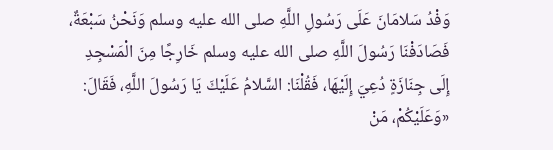وَفْدُ سَلامَانَ عَلَى رَسُولِ اللَّهِ صلى الله عليه وسلم وَنَحْنُ سَبْعَةٌ، فَصَادَفْنَا رَسُولَ اللَّهِ صلى الله عليه وسلم خَارِجًا مِنَ الْمَسْجِدِ إِلَى جِنَازَةٍ دُعِيَ إِلَيْهَا، فَقُلْنَا: السَّلامُ عَلَيْكَ يَا رَسُولَ اللَّهِ، فَقَالَ: «وَعَلَيْكُمْ، مَنْ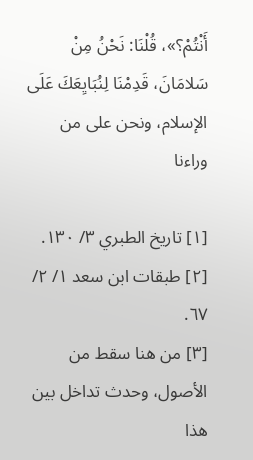أَنْتُمْ؟»، قُلْنَا: نَحْنُ مِنْ سَلامَانَ، قَدِمْنَا لِنُبَايِعَكَ عَلَى الإسلام، ونحن على من وراءنا

[١] تاريخ الطبري ٣/ ١٣٠.
[٢] طبقات ابن سعد ١/ ٢/ ٦٧.
[٣] من هنا سقط من الأصول، وحدث تداخل بين هذا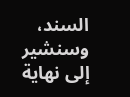السند، وسنشير إلى نهاية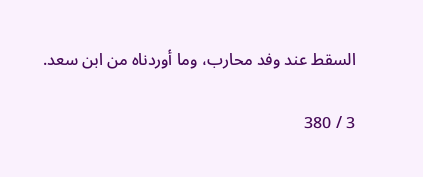السقط عند وفد محارب، وما أوردناه من ابن سعد.

3 / 380